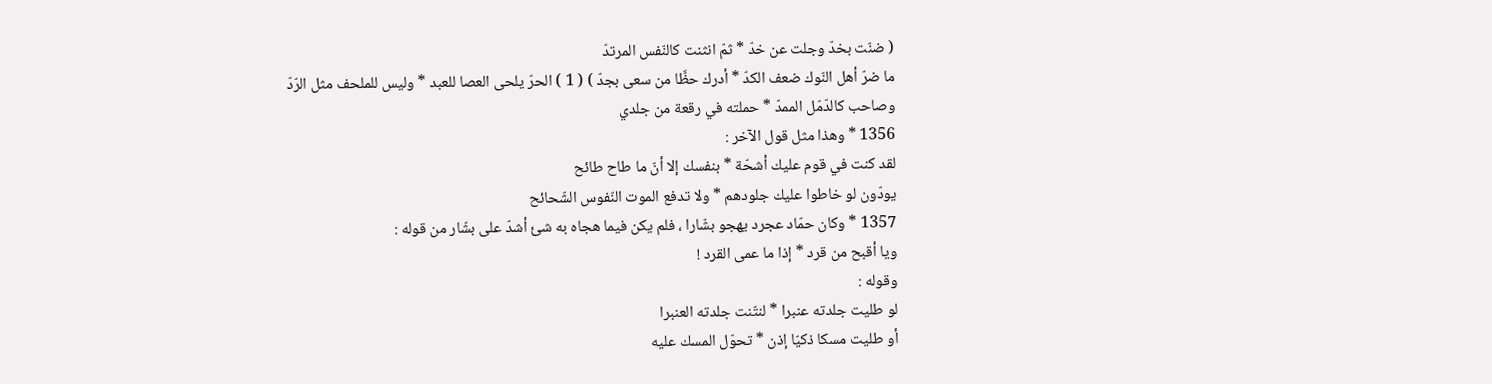( ضنّت بخدّ وجلت عن خدّ * ثمّ انثنت كالنّفس المرتدّ
ما ضرّ أهل النّوك ضعف الكدّ * أدرك حظَّا من سعى بجدّ ) ( 1 ) الحرّ يلحى العصا للعبد * وليس للملحف مثل الرّدّ
وصاحب كالدّمّل الممدّ * حملته في رقعة من جلدي
1356 * وهذا مثل قول الآخر :
لقد كنت في قوم عليك أشحّة * بنفسك إلا أنّ ما طاح طائح
يودّون لو خاطوا عليك جلودهم * ولا تدفع الموت النّفوس الشّحائح
1357 * وكان حمّاد عجرد يهجو بشّارا ، فلم يكن فيما هجاه به شئ أشدّ على بشّار من قوله :
ويا أقبح من قرد * إذا ما عمى القرد !
وقوله :
لو طليت جلدته عنبرا * لنتّنت جلدته العنبرا
أو طليت مسكا ذكيّا إذن * تحوّل المسك عليه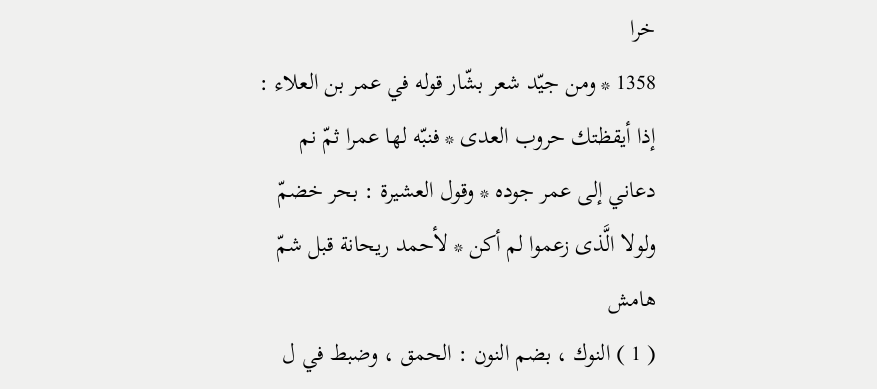خرا
1358 * ومن جيّد شعر بشّار قوله في عمر بن العلاء :
إذا أيقظتك حروب العدى * فنبّه لها عمرا ثمّ نم
دعاني إلى عمر جوده * وقول العشيرة : بحر خضمّ
ولولا الَّذى زعموا لم أكن * لأحمد ريحانة قبل شمّ
هامش
( 1 ) النوك ، بضم النون : الحمق ، وضبط في ل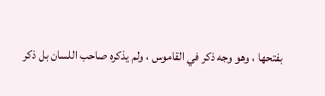بفتحها ، وهو وجه ذكر في القاموس ، ولم يذكره صاحب اللسان بل ذكر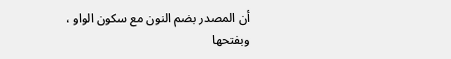أن المصدر بضم النون مع سكون الواو ، وبفتحها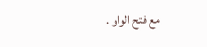مع فتح الواو .